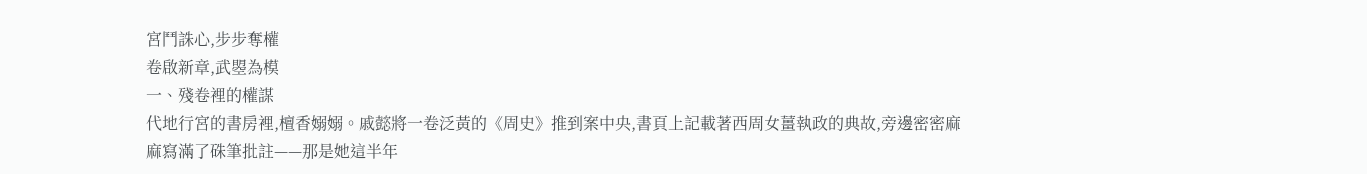宮鬥誅心,步步奪權
卷啟新章,武曌為模
一、殘卷裡的權謀
代地行宮的書房裡,檀香嫋嫋。戚懿將一卷泛黃的《周史》推到案中央,書頁上記載著西周女薑執政的典故,旁邊密密麻麻寫滿了硃筆批註——那是她這半年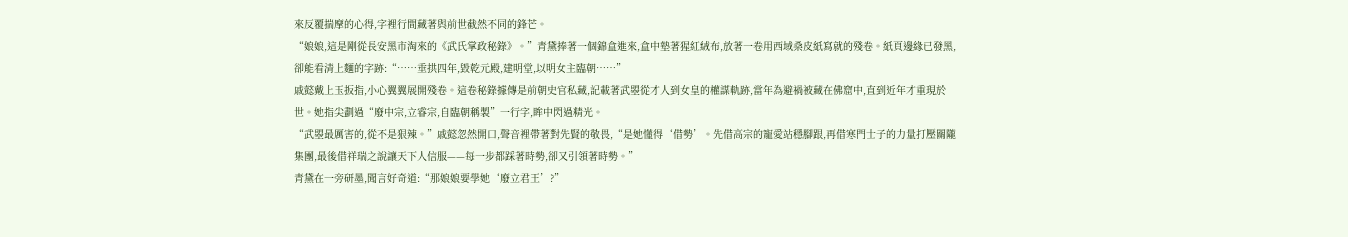來反覆揣摩的心得,字裡行間藏著與前世截然不同的鋒芒。
“娘娘,這是剛從長安黑市淘來的《武氏掌政秘錄》。”青黛捧著一個錦盒進來,盒中墊著猩紅絨布,放著一卷用西域桑皮紙寫就的殘卷。紙頁邊緣已發黑,卻能看清上麵的字跡:“……垂拱四年,毀乾元殿,建明堂,以明女主臨朝……”
戚懿戴上玉扳指,小心翼翼展開殘卷。這卷秘錄據傳是前朝史官私藏,記載著武曌從才人到女皇的權謀軌跡,當年為避禍被藏在佛窟中,直到近年才重現於世。她指尖劃過“廢中宗,立睿宗,自臨朝稱製”一行字,眸中閃過精光。
“武曌最厲害的,從不是狠辣。”戚懿忽然開口,聲音裡帶著對先賢的敬畏,“是她懂得‘借勢’。先借高宗的寵愛站穩腳跟,再借寒門士子的力量打壓關隴集團,最後借祥瑞之說讓天下人信服——每一步都踩著時勢,卻又引領著時勢。”
青黛在一旁研墨,聞言好奇道:“那娘娘要學她‘廢立君王’?”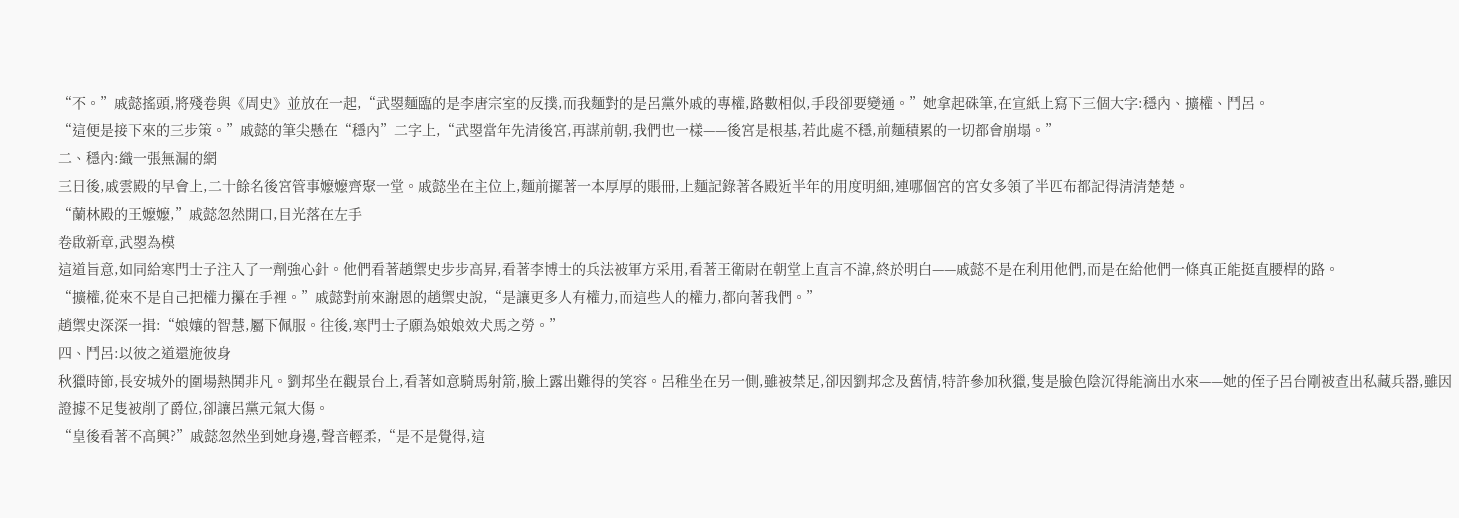“不。”戚懿搖頭,將殘卷與《周史》並放在一起,“武曌麵臨的是李唐宗室的反撲,而我麵對的是呂黨外戚的專權,路數相似,手段卻要變通。”她拿起硃筆,在宣紙上寫下三個大字:穩內、擴權、鬥呂。
“這便是接下來的三步策。”戚懿的筆尖懸在“穩內”二字上,“武曌當年先清後宮,再謀前朝,我們也一樣——後宮是根基,若此處不穩,前麵積累的一切都會崩塌。”
二、穩內:織一張無漏的網
三日後,戚雲殿的早會上,二十餘名後宮管事嬤嬤齊聚一堂。戚懿坐在主位上,麵前擺著一本厚厚的賬冊,上麵記錄著各殿近半年的用度明細,連哪個宮的宮女多領了半匹布都記得清清楚楚。
“蘭林殿的王嬤嬤,”戚懿忽然開口,目光落在左手
卷啟新章,武曌為模
這道旨意,如同給寒門士子注入了一劑強心針。他們看著趙禦史步步高昇,看著李博士的兵法被軍方采用,看著王衛尉在朝堂上直言不諱,終於明白——戚懿不是在利用他們,而是在給他們一條真正能挺直腰桿的路。
“擴權,從來不是自己把權力攥在手裡。”戚懿對前來謝恩的趙禦史說,“是讓更多人有權力,而這些人的權力,都向著我們。”
趙禦史深深一揖:“娘孃的智慧,屬下佩服。往後,寒門士子願為娘娘效犬馬之勞。”
四、鬥呂:以彼之道還施彼身
秋獵時節,長安城外的圍場熱鬨非凡。劉邦坐在觀景台上,看著如意騎馬射箭,臉上露出難得的笑容。呂稚坐在另一側,雖被禁足,卻因劉邦念及舊情,特許參加秋獵,隻是臉色陰沉得能滴出水來——她的侄子呂台剛被查出私藏兵器,雖因證據不足隻被削了爵位,卻讓呂黨元氣大傷。
“皇後看著不高興?”戚懿忽然坐到她身邊,聲音輕柔,“是不是覺得,這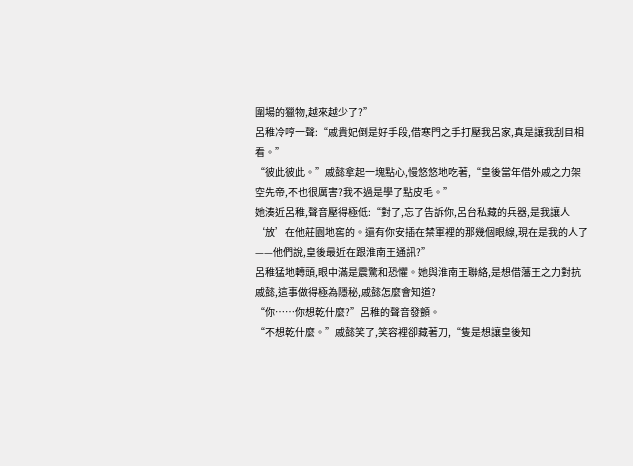圍場的獵物,越來越少了?”
呂稚冷哼一聲:“戚貴妃倒是好手段,借寒門之手打壓我呂家,真是讓我刮目相看。”
“彼此彼此。”戚懿拿起一塊點心,慢悠悠地吃著,“皇後當年借外戚之力架空先帝,不也很厲害?我不過是學了點皮毛。”
她湊近呂稚,聲音壓得極低:“對了,忘了告訴你,呂台私藏的兵器,是我讓人‘放’在他莊園地窖的。還有你安插在禁軍裡的那幾個眼線,現在是我的人了——他們說,皇後最近在跟淮南王通訊?”
呂稚猛地轉頭,眼中滿是震驚和恐懼。她與淮南王聯絡,是想借藩王之力對抗戚懿,這事做得極為隱秘,戚懿怎麼會知道?
“你……你想乾什麼?”呂稚的聲音發顫。
“不想乾什麼。”戚懿笑了,笑容裡卻藏著刀,“隻是想讓皇後知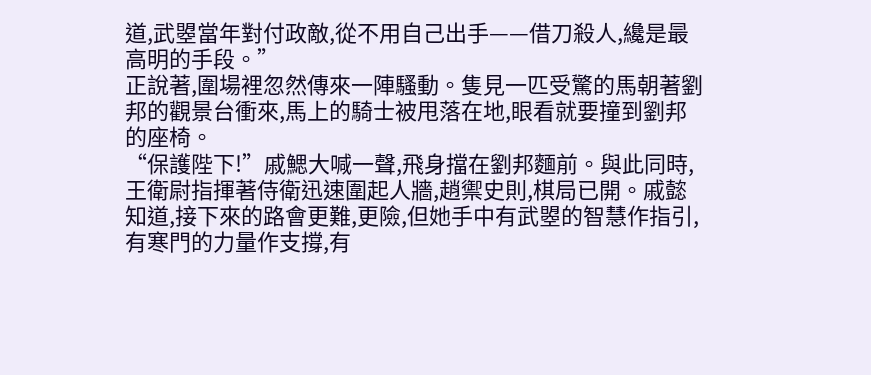道,武曌當年對付政敵,從不用自己出手——借刀殺人,纔是最高明的手段。”
正說著,圍場裡忽然傳來一陣騷動。隻見一匹受驚的馬朝著劉邦的觀景台衝來,馬上的騎士被甩落在地,眼看就要撞到劉邦的座椅。
“保護陛下!”戚鰓大喊一聲,飛身擋在劉邦麵前。與此同時,王衛尉指揮著侍衛迅速圍起人牆,趙禦史則,棋局已開。戚懿知道,接下來的路會更難,更險,但她手中有武曌的智慧作指引,有寒門的力量作支撐,有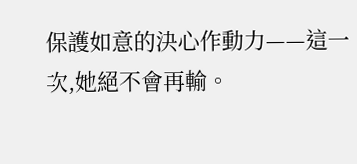保護如意的決心作動力——這一次,她絕不會再輸。